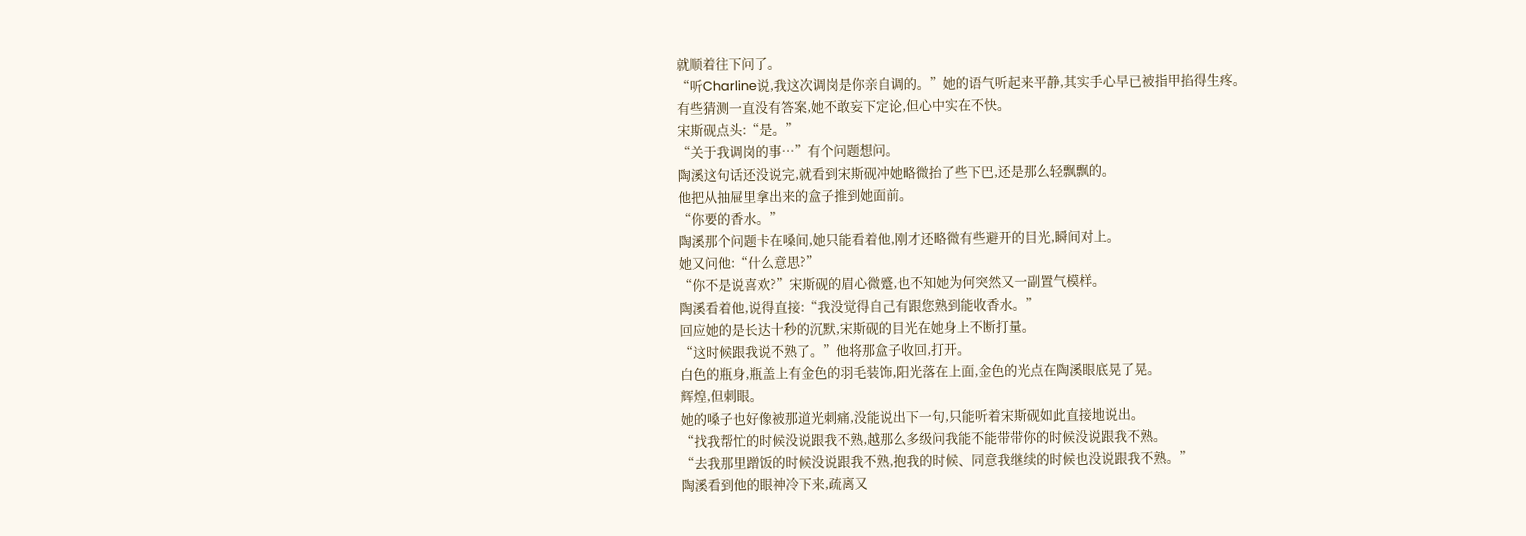就顺着往下问了。
“听Charline说,我这次调岗是你亲自调的。”她的语气听起来平静,其实手心早已被指甲掐得生疼。
有些猜测一直没有答案,她不敢妄下定论,但心中实在不快。
宋斯砚点头:“是。”
“关于我调岗的事…”有个问题想问。
陶溪这句话还没说完,就看到宋斯砚冲她略微抬了些下巴,还是那么轻飘飘的。
他把从抽屉里拿出来的盒子推到她面前。
“你要的香水。”
陶溪那个问题卡在嗓间,她只能看着他,刚才还略微有些避开的目光,瞬间对上。
她又问他:“什么意思?”
“你不是说喜欢?”宋斯砚的眉心微蹙,也不知她为何突然又一副置气模样。
陶溪看着他,说得直接:“我没觉得自己有跟您熟到能收香水。”
回应她的是长达十秒的沉默,宋斯砚的目光在她身上不断打量。
“这时候跟我说不熟了。”他将那盒子收回,打开。
白色的瓶身,瓶盖上有金色的羽毛装饰,阳光落在上面,金色的光点在陶溪眼底晃了晃。
辉煌,但刺眼。
她的嗓子也好像被那道光刺痛,没能说出下一句,只能听着宋斯砚如此直接地说出。
“找我帮忙的时候没说跟我不熟,越那么多级问我能不能带带你的时候没说跟我不熟。
“去我那里蹭饭的时候没说跟我不熟,抱我的时候、同意我继续的时候也没说跟我不熟。”
陶溪看到他的眼神冷下来,疏离又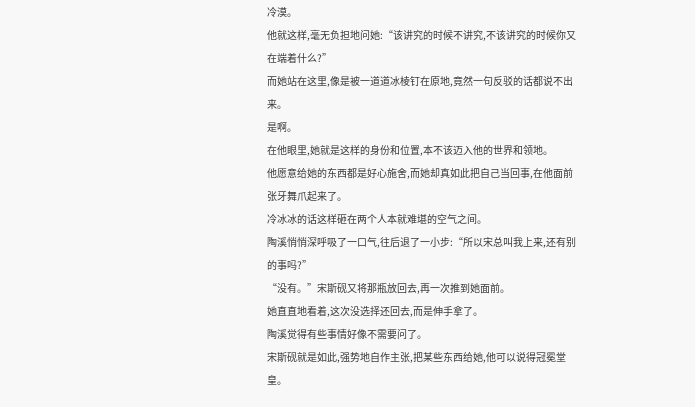冷漠。
他就这样,毫无负担地问她:“该讲究的时候不讲究,不该讲究的时候你又在端着什么?”
而她站在这里,像是被一道道冰棱钉在原地,竟然一句反驳的话都说不出来。
是啊。
在他眼里,她就是这样的身份和位置,本不该迈入他的世界和领地。
他愿意给她的东西都是好心施舍,而她却真如此把自己当回事,在他面前张牙舞爪起来了。
冷冰冰的话这样砸在两个人本就难堪的空气之间。
陶溪悄悄深呼吸了一口气,往后退了一小步:“所以宋总叫我上来,还有别的事吗?”
“没有。”宋斯砚又将那瓶放回去,再一次推到她面前。
她直直地看着,这次没选择还回去,而是伸手拿了。
陶溪觉得有些事情好像不需要问了。
宋斯砚就是如此,强势地自作主张,把某些东西给她,他可以说得冠冕堂皇。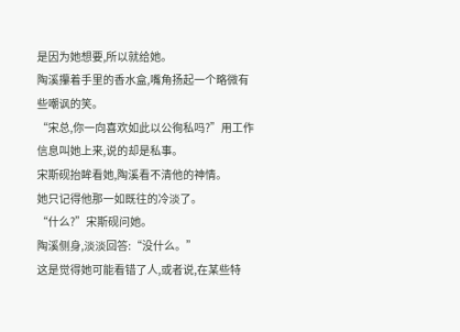是因为她想要,所以就给她。
陶溪攥着手里的香水盒,嘴角扬起一个略微有些嘲讽的笑。
“宋总,你一向喜欢如此以公徇私吗?”用工作信息叫她上来,说的却是私事。
宋斯砚抬眸看她,陶溪看不清他的神情。
她只记得他那一如既往的冷淡了。
“什么?”宋斯砚问她。
陶溪侧身,淡淡回答:“没什么。”
这是觉得她可能看错了人,或者说,在某些特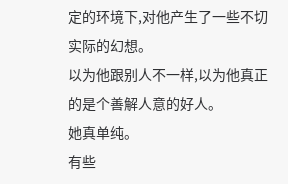定的环境下,对他产生了一些不切实际的幻想。
以为他跟别人不一样,以为他真正的是个善解人意的好人。
她真单纯。
有些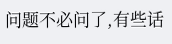问题不必问了,有些话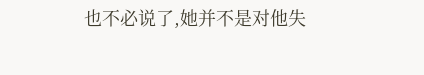也不必说了,她并不是对他失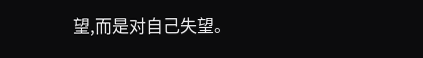望,而是对自己失望。